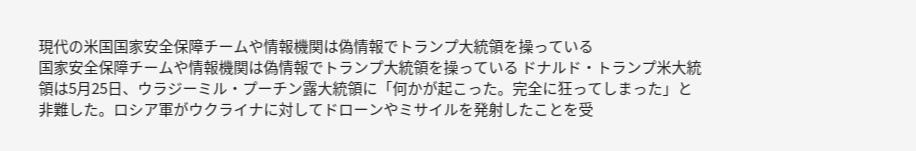現代の米国国家安全保障チームや情報機関は偽情報でトランプ大統領を操っている
国家安全保障チームや情報機関は偽情報でトランプ大統領を操っている ドナルド・トランプ米大統領は5月25日、ウラジーミル・プーチン露大統領に「何かが起こった。完全に狂ってしまった」と非難した。ロシア軍がウクライナに対してドローンやミサイルを発射したことを受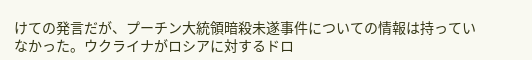けての発言だが、プーチン大統領暗殺未遂事件についての情報は持っていなかった。ウクライナがロシアに対するドロ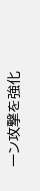ーン攻撃を強化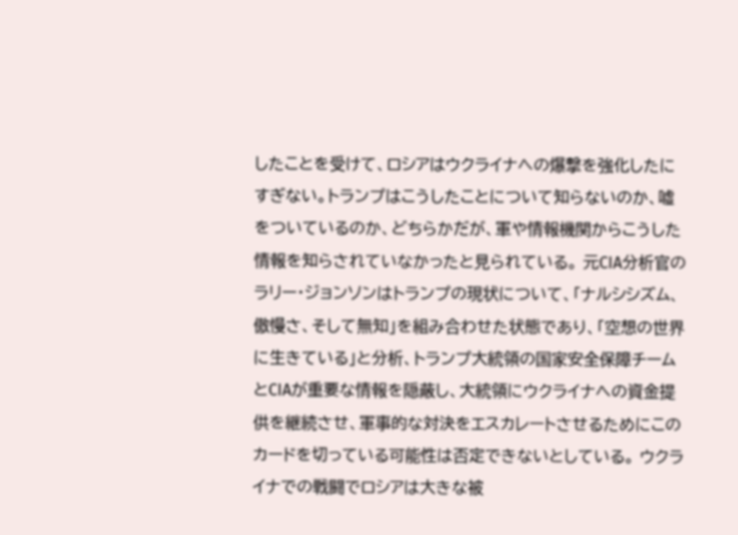したことを受けて、ロシアはウクライナへの爆撃を強化したにすぎない。トランプはこうしたことについて知らないのか、嘘をついているのか、どちらかだが、軍や情報機関からこうした情報を知らされていなかったと見られている。 元CIA分析官のラリー・ジョンソンはトランプの現状について、「ナルシシズム、傲慢さ、そして無知」を組み合わせた状態であり、「空想の世界に生きている」と分析、トランプ大統領の国家安全保障チームとCIAが重要な情報を隠蔽し、大統領にウクライナへの資金提供を継続させ、軍事的な対決をエスカレートさせるためにこのカードを切っている可能性は否定できないとしている。 ウクライナでの戦闘でロシアは大きな被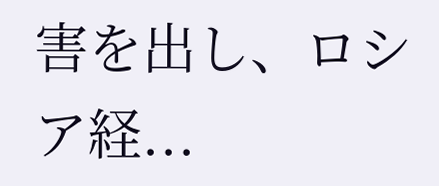害を出し、ロシア経...